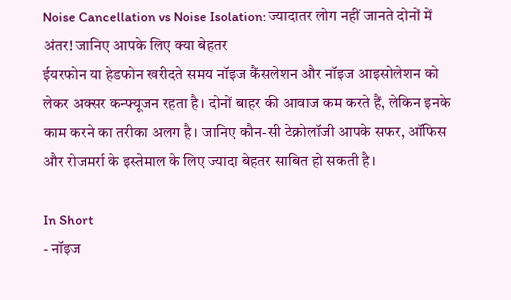Noise Cancellation vs Noise Isolation: ज्यादातर लोग नहीं जानते दोनों में अंतर! जानिए आपके लिए क्या बेहतर
ईयरफोन या हेडफोन खरीदते समय नॉइज कैंसलेशन और नॉइज आइसोलेशन को लेकर अक्सर कन्फ्यूजन रहता है। दोनों बाहर की आवाज कम करते हैं, लेकिन इनके काम करने का तरीका अलग है। जानिए कौन-सी टेक्नोलॉजी आपके सफर, ऑफिस और रोजमर्रा के इस्तेमाल के लिए ज्यादा बेहतर साबित हो सकती है।

In Short
- नॉइज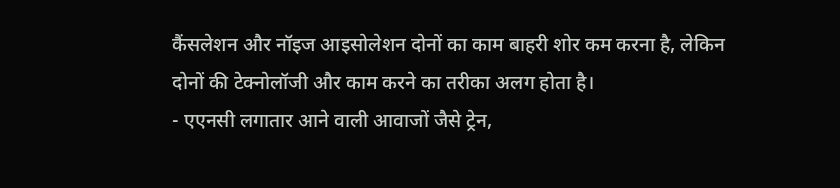कैंसलेशन और नॉइज आइसोलेशन दोनों का काम बाहरी शोर कम करना है, लेकिन दोनों की टेक्नोलॉजी और काम करने का तरीका अलग होता है।
- एएनसी लगातार आने वाली आवाजों जैसे ट्रेन,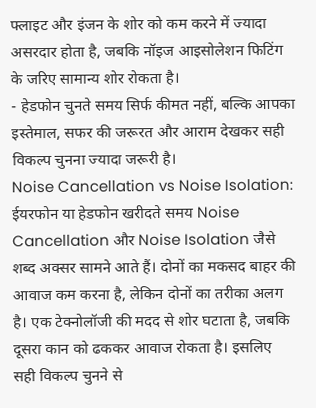फ्लाइट और इंजन के शोर को कम करने में ज्यादा असरदार होता है, जबकि नॉइज आइसोलेशन फिटिंग के जरिए सामान्य शोर रोकता है।
- हेडफोन चुनते समय सिर्फ कीमत नहीं, बल्कि आपका इस्तेमाल, सफर की जरूरत और आराम देखकर सही विकल्प चुनना ज्यादा जरूरी है।
Noise Cancellation vs Noise Isolation: ईयरफोन या हेडफोन खरीदते समय Noise Cancellation और Noise Isolation जैसे शब्द अक्सर सामने आते हैं। दोनों का मकसद बाहर की आवाज कम करना है, लेकिन दोनों का तरीका अलग है। एक टेक्नोलॉजी की मदद से शोर घटाता है, जबकि दूसरा कान को ढककर आवाज रोकता है। इसलिए सही विकल्प चुनने से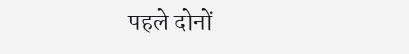पहले दोनों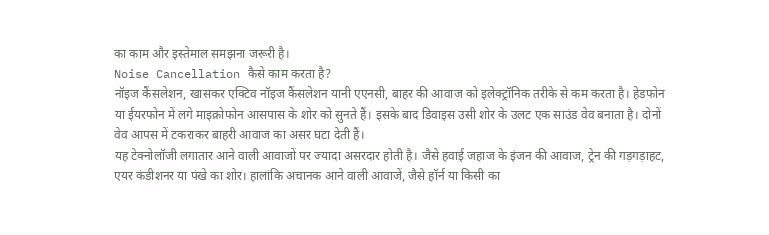का काम और इस्तेमाल समझना जरूरी है।
Noise Cancellation कैसे काम करता है?
नॉइज कैंसलेशन, खासकर एक्टिव नॉइज कैंसलेशन यानी एएनसी, बाहर की आवाज को इलेक्ट्रॉनिक तरीके से कम करता है। हेडफोन या ईयरफोन में लगे माइक्रोफोन आसपास के शोर को सुनते हैं। इसके बाद डिवाइस उसी शोर के उलट एक साउंड वेव बनाता है। दोनों वेव आपस में टकराकर बाहरी आवाज का असर घटा देती हैं।
यह टेक्नोलॉजी लगातार आने वाली आवाजों पर ज्यादा असरदार होती है। जैसे हवाई जहाज के इंजन की आवाज, ट्रेन की गड़गड़ाहट, एयर कंडीशनर या पंखे का शोर। हालांकि अचानक आने वाली आवाजें, जैसे हॉर्न या किसी का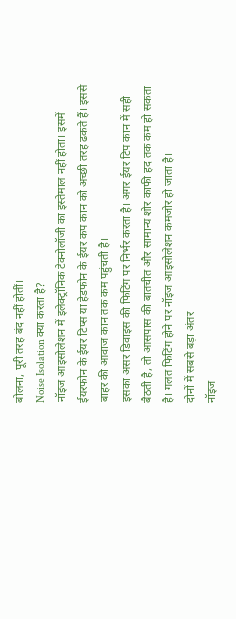बोलना, पूरी तरह बंद नहीं होतीं।
Noise Isolation क्या करता है?
नॉइज आइसोलेशन में इलेक्ट्रॉनिक टेक्नोलॉजी का इस्तेमाल नहीं होता। इसमें ईयरफोन के ईयर टिप्स या हेडफोन के ईयर कप कान को अच्छी तरह ढकते हैं। इससे बाहर की आवाज कान तक कम पहुंचती है।
इसका असर डिवाइस की फिटिंग पर निर्भर करता है। अगर ईयर टिप कान में सही बैठती है, तो आसपास की बातचीत और सामान्य शोर काफी हद तक कम हो सकता है। गलत फिटिंग होने पर नॉइज आइसोलेशन कमजोर हो जाता है।
दोनों में सबसे बड़ा अंतर
नॉइज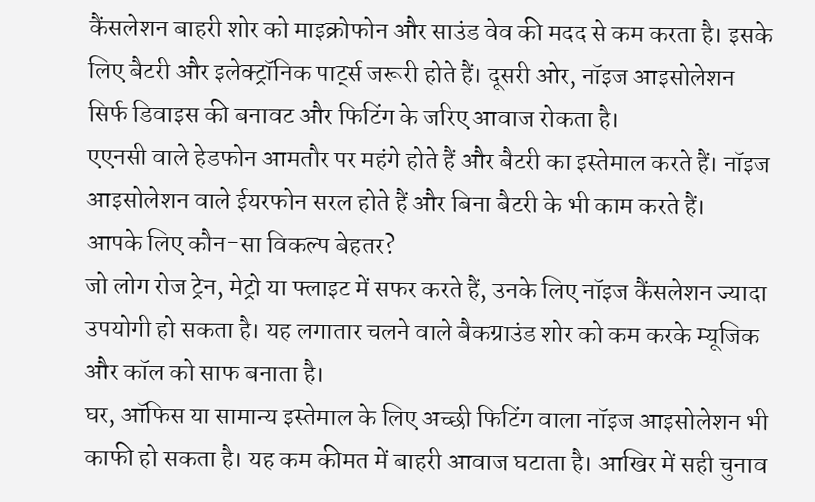कैंसलेशन बाहरी शोर को माइक्रोफोन और साउंड वेव की मदद से कम करता है। इसके लिए बैटरी और इलेक्ट्रॉनिक पार्ट्स जरूरी होते हैं। दूसरी ओर, नॉइज आइसोलेशन सिर्फ डिवाइस की बनावट और फिटिंग के जरिए आवाज रोकता है।
एएनसी वाले हेडफोन आमतौर पर महंगे होते हैं और बैटरी का इस्तेमाल करते हैं। नॉइज आइसोलेशन वाले ईयरफोन सरल होते हैं और बिना बैटरी के भी काम करते हैं।
आपके लिए कौन-सा विकल्प बेहतर?
जो लोग रोज ट्रेन, मेट्रो या फ्लाइट में सफर करते हैं, उनके लिए नॉइज कैंसलेशन ज्यादा उपयोगी हो सकता है। यह लगातार चलने वाले बैकग्राउंड शोर को कम करके म्यूजिक और कॉल को साफ बनाता है।
घर, ऑफिस या सामान्य इस्तेमाल के लिए अच्छी फिटिंग वाला नॉइज आइसोलेशन भी काफी हो सकता है। यह कम कीमत में बाहरी आवाज घटाता है। आखिर में सही चुनाव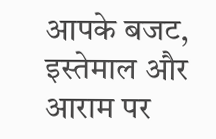आपके बजट, इस्तेमाल और आराम पर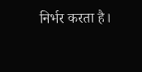निर्भर करता है।